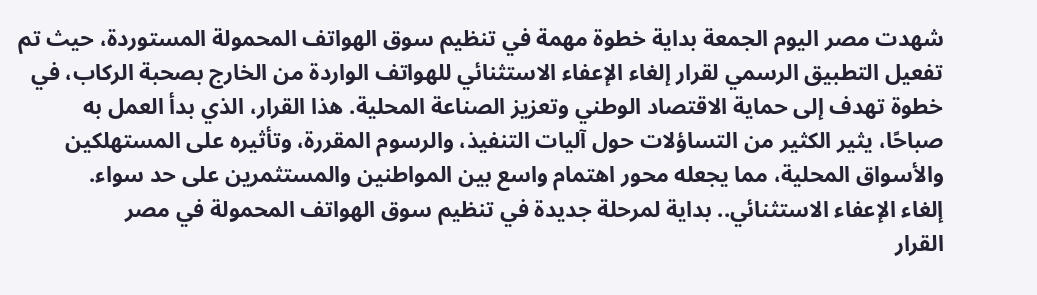شهدت مصر اليوم الجمعة بداية خطوة مهمة في تنظيم سوق الهواتف المحمولة المستوردة، حيث تم تفعيل التطبيق الرسمي لقرار إلغاء الإعفاء الاستثنائي للهواتف الواردة من الخارج بصحبة الركاب، في خطوة تهدف إلى حماية الاقتصاد الوطني وتعزيز الصناعة المحلية. هذا القرار، الذي بدأ العمل به صباحًا، يثير الكثير من التساؤلات حول آليات التنفيذ، والرسوم المقررة، وتأثيره على المستهلكين والأسواق المحلية، مما يجعله محور اهتمام واسع بين المواطنين والمستثمرين على حد سواء.
إلغاء الإعفاء الاستثنائي.. بداية لمرحلة جديدة في تنظيم سوق الهواتف المحمولة في مصر
القرار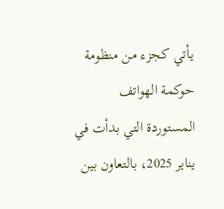يأتي كجزء من منظومة حوكمة الهواتف المستوردة التي بدأت في يناير 2025، بالتعاون بين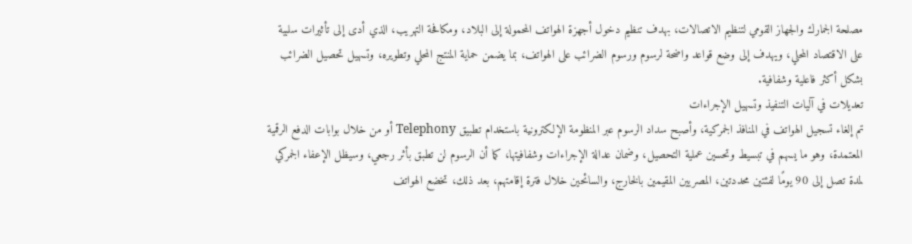مصلحة الجمارك والجهاز القومي لتنظيم الاتصالات، بهدف تنظيم دخول أجهزة الهواتف المحمولة إلى البلاد، ومكافحة التهريب، الذي أدى إلى تأثيرات سلبية على الاقتصاد المحلي، ويهدف إلى وضع قواعد واضحة لرسوم ورسوم الضرائب على الهواتف، بما يضمن حماية المنتج المحلي وتطويره، وتسهيل تحصيل الضرائب بشكل أكثر فاعلية وشفافية.
تعديلات في آليات التنفيذ وتسهيل الإجراءات
تم إلغاء تسجيل الهواتف في المنافذ الجمركية، وأصبح سداد الرسوم عبر المنظومة الإلكترونية باستخدام تطبيق Telephony أو من خلال بوابات الدفع الرقمية المعتمدة، وهو ما يسهم في تبسيط وتحسين عملية التحصيل، وضمان عدالة الإجراءات وشفافيتها، كما أن الرسوم لن تطبق بأثر رجعي، وسيظل الإعفاء الجمركي لمدة تصل إلى 90 يومًا لفئتين محددتين، المصريين المقيمين بالخارج، والسائحين خلال فترة إقامتهم، بعد ذلك، تخضع الهواتف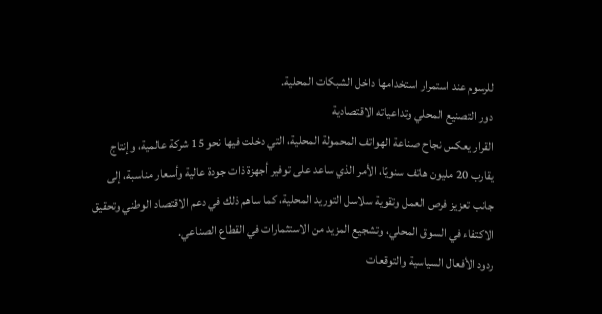للرسوم عند استمرار استخدامها داخل الشبكات المحلية.
دور التصنيع المحلي وتداعياته الاقتصادية
القرار يعكس نجاح صناعة الهواتف المحمولة المحلية، التي دخلت فيها نحو 15 شركة عالمية، وإنتاج يقارب 20 مليون هاتف سنويًا، الأمر الذي ساعد على توفير أجهزة ذات جودة عالية وأسعار مناسبة، إلى جانب تعزيز فرص العمل وتقوية سلاسل التوريد المحلية، كما ساهم ذلك في دعم الاقتصاد الوطني وتحقيق الاكتفاء في السوق المحلي، وتشجيع المزيد من الاستثمارات في القطاع الصناعي.
ردود الأفعال السياسية والتوقعات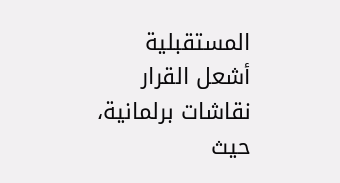المستقبلية
أشعل القرار نقاشات برلمانية، حيث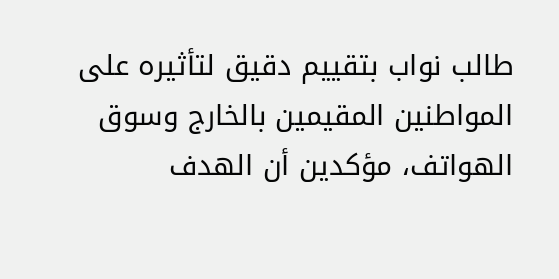طالب نواب بتقييم دقيق لتأثيره على المواطنين المقيمين بالخارج وسوق الهواتف، مؤكدين أن الهدف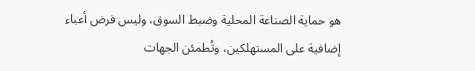هو حماية الصناعة المحلية وضبط السوق، وليس فرض أعباء إضافية على المستهلكين، وتُطمئن الجهات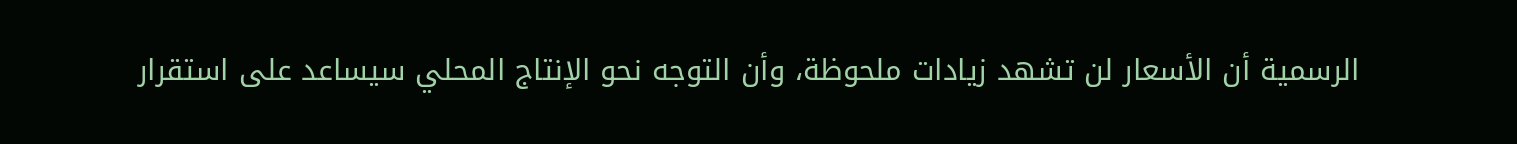الرسمية أن الأسعار لن تشهد زيادات ملحوظة، وأن التوجه نحو الإنتاج المحلي سيساعد على استقرار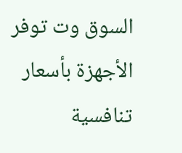السوق وت توفر الأجهزة بأسعار تنافسية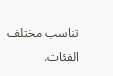تناسب مختلف الفئات.